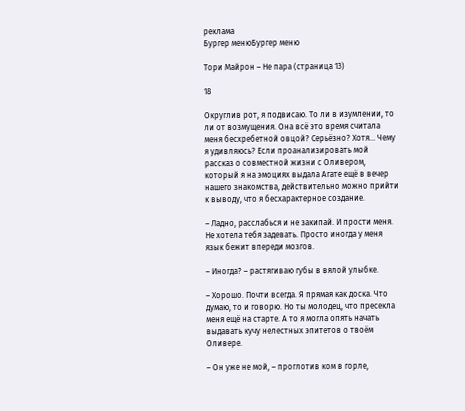реклама
Бургер менюБургер меню

Тори Майрон – Не пара (страница 13)

18

Округлив рот, я подвисаю. То ли в изумлении, то ли от возмущения. Она всё это время считала меня бесхребетной овцой? Серьёзно? Хотя… Чему я удивляюсь? Если проанализировать мой рассказ о совместной жизни с Оливером, который я на эмоциях выдала Агате ещё в вечер нашего знакомства, действительно можно прийти к выводу, что я бесхарактерное создание.

– Ладно, расслабься и не закипай. И прости меня. Не хотела тебя задевать. Просто иногда у меня язык бежит впереди мозгов.

– Иногда? – растягиваю губы в вялой улыбке.

– Хорошо. Почти всегда. Я прямая как доска. Что думаю, то и говорю. Но ты молодец, что пресекла меня ещё на старте. А то я могла опять начать выдавать кучу нелестных эпитетов о твоём Оливере.

– Он уже не мой, – проглотив ком в горле,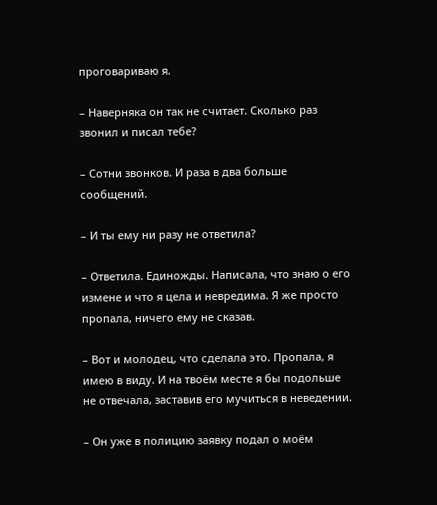проговариваю я.

– Наверняка он так не считает. Сколько раз звонил и писал тебе?

– Сотни звонков. И раза в два больше сообщений.

– И ты ему ни разу не ответила?

– Ответила. Единожды. Написала, что знаю о его измене и что я цела и невредима. Я же просто пропала, ничего ему не сказав.

– Вот и молодец, что сделала это. Пропала, я имею в виду. И на твоём месте я бы подольше не отвечала, заставив его мучиться в неведении.

– Он уже в полицию заявку подал о моём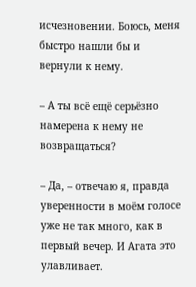исчезновении. Боюсь, меня быстро нашли бы и вернули к нему.

– А ты всё ещё серьёзно намерена к нему не возвращаться?

– Да, – отвечаю я, правда уверенности в моём голосе уже не так много, как в первый вечер. И Агата это улавливает.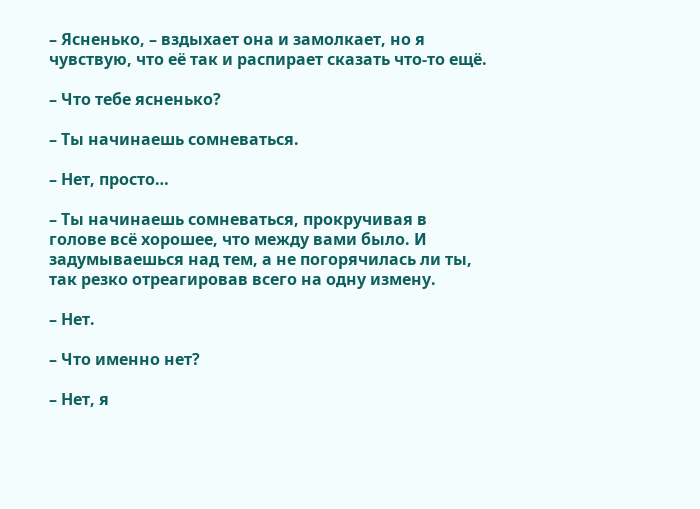– Ясненько, – вздыхает она и замолкает, но я чувствую, что её так и распирает сказать что-то ещё.

– Что тебе ясненько?

– Ты начинаешь сомневаться.

– Нет, просто…

– Ты начинаешь сомневаться, прокручивая в голове всё хорошее, что между вами было. И задумываешься над тем, а не погорячилась ли ты, так резко отреагировав всего на одну измену.

– Нет.

– Что именно нет?

– Нет, я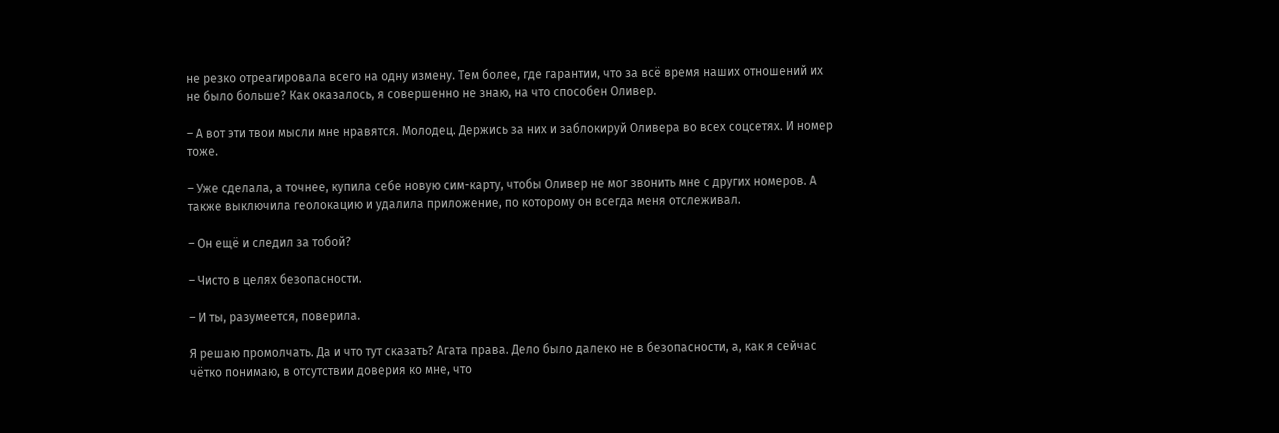не резко отреагировала всего на одну измену. Тем более, где гарантии, что за всё время наших отношений их не было больше? Как оказалось, я совершенно не знаю, на что способен Оливер.

– А вот эти твои мысли мне нравятся. Молодец. Держись за них и заблокируй Оливера во всех соцсетях. И номер тоже.

– Уже сделала, а точнее, купила себе новую сим-карту, чтобы Оливер не мог звонить мне с других номеров. А также выключила геолокацию и удалила приложение, по которому он всегда меня отслеживал.

– Он ещё и следил за тобой?

– Чисто в целях безопасности.

– И ты, разумеется, поверила.

Я решаю промолчать. Да и что тут сказать? Агата права. Дело было далеко не в безопасности, а, как я сейчас чётко понимаю, в отсутствии доверия ко мне, что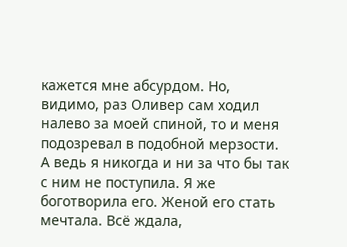кажется мне абсурдом. Но, видимо, раз Оливер сам ходил налево за моей спиной, то и меня подозревал в подобной мерзости. А ведь я никогда и ни за что бы так с ним не поступила. Я же боготворила его. Женой его стать мечтала. Всё ждала,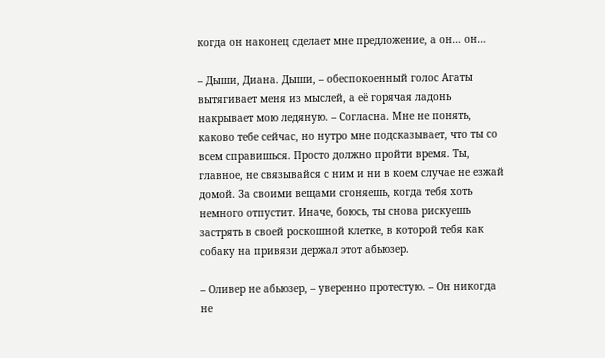когда он наконец сделает мне предложение, а он… он…

– Дыши, Диана. Дыши, – обеспокоенный голос Агаты вытягивает меня из мыслей, а её горячая ладонь накрывает мою ледяную. – Согласна. Мне не понять, каково тебе сейчас, но нутро мне подсказывает, что ты со всем справишься. Просто должно пройти время. Ты, главное, не связывайся с ним и ни в коем случае не езжай домой. За своими вещами сгоняешь, когда тебя хоть немного отпустит. Иначе, боюсь, ты снова рискуешь застрять в своей роскошной клетке, в которой тебя как собаку на привязи держал этот абьюзер.

– Оливер не абьюзер, – уверенно протестую. – Он никогда не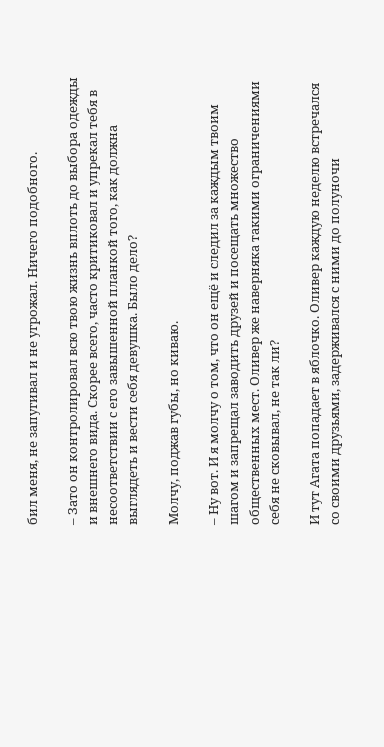бил меня, не запугивал и не угрожал. Ничего подобного.

– Зато он контролировал всю твою жизнь вплоть до выбора одежды и внешнего вида. Скорее всего, часто критиковал и упрекал тебя в несоответствии с его завышенной планкой того, как должна выглядеть и вести себя девушка. Было дело?

Молчу, поджав губы, но киваю.

– Ну вот. И я молчу о том, что он ещё и следил за каждым твоим шагом и запрещал заводить друзей и посещать множество общественных мест. Оливер же наверняка такими ограничениями себя не сковывал, не так ли?

И тут Агата попадает в яблочко. Оливер каждую неделю встречался со своими друзьями, задерживался с ними до полуночи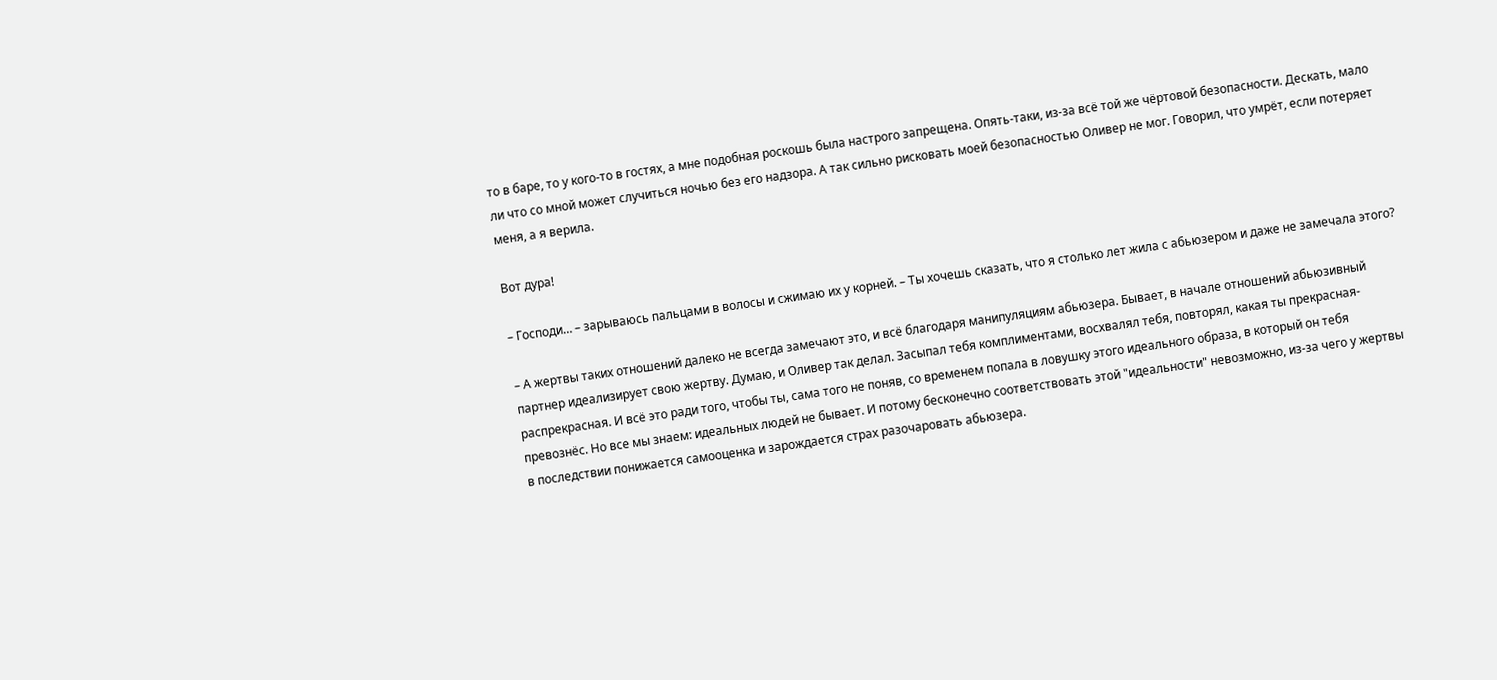то в баре, то у кого-то в гостях, а мне подобная роскошь была настрого запрещена. Опять-таки, из-за всё той же чёртовой безопасности. Дескать, мало ли что со мной может случиться ночью без его надзора. А так сильно рисковать моей безопасностью Оливер не мог. Говорил, что умрёт, если потеряет меня, а я верила.

Вот дура!

– Господи… – зарываюсь пальцами в волосы и сжимаю их у корней. – Ты хочешь сказать, что я столько лет жила с абьюзером и даже не замечала этого?

– А жертвы таких отношений далеко не всегда замечают это, и всё благодаря манипуляциям абьюзера. Бывает, в начале отношений абьюзивный партнер идеализирует свою жертву. Думаю, и Оливер так делал. Засыпал тебя комплиментами, восхвалял тебя, повторял, какая ты прекрасная-распрекрасная. И всё это ради того, чтобы ты, сама того не поняв, со временем попала в ловушку этого идеального образа, в который он тебя превознёс. Но все мы знаем: идеальных людей не бывает. И потому бесконечно соответствовать этой "идеальности" невозможно, из-за чего у жертвы в последствии понижается самооценка и зарождается страх разочаровать абьюзера.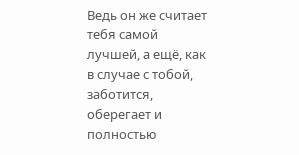Ведь он же считает тебя самой лучшей, а ещё, как в случае с тобой, заботится, оберегает и полностью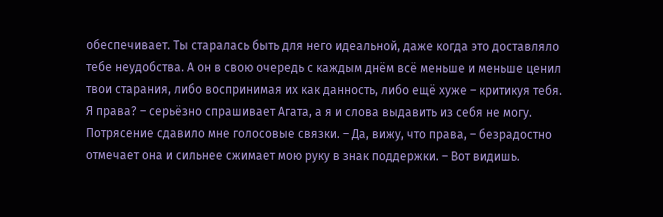обеспечивает. Ты старалась быть для него идеальной, даже когда это доставляло тебе неудобства. А он в свою очередь с каждым днём всё меньше и меньше ценил твои старания, либо воспринимая их как данность, либо ещё хуже – критикуя тебя. Я права? – серьёзно спрашивает Агата, а я и слова выдавить из себя не могу. Потрясение сдавило мне голосовые связки. – Да, вижу, что права, – безрадостно отмечает она и сильнее сжимает мою руку в знак поддержки. – Вот видишь.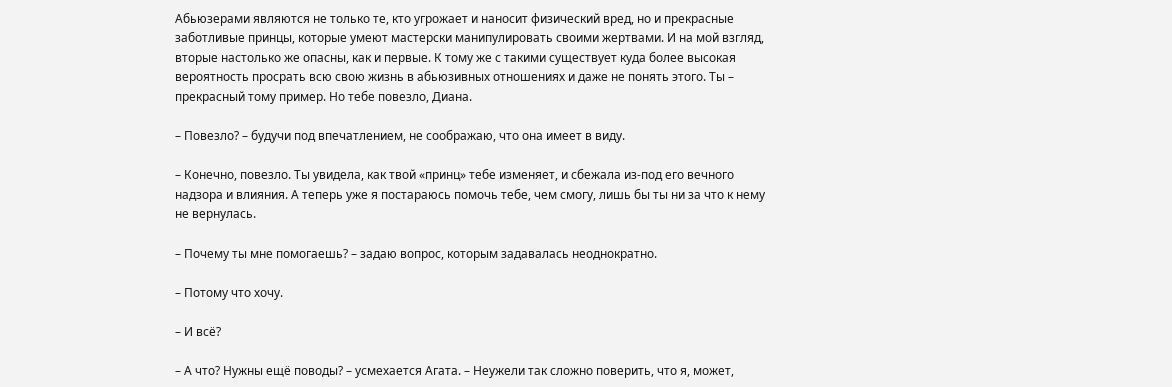Абьюзерами являются не только те, кто угрожает и наносит физический вред, но и прекрасные заботливые принцы, которые умеют мастерски манипулировать своими жертвами. И на мой взгляд, вторые настолько же опасны, как и первые. К тому же с такими существует куда более высокая вероятность просрать всю свою жизнь в абьюзивных отношениях и даже не понять этого. Ты – прекрасный тому пример. Но тебе повезло, Диана.

– Повезло? – будучи под впечатлением, не соображаю, что она имеет в виду.

– Конечно, повезло. Ты увидела, как твой «принц» тебе изменяет, и сбежала из-под его вечного надзора и влияния. А теперь уже я постараюсь помочь тебе, чем смогу, лишь бы ты ни за что к нему не вернулась.

– Почему ты мне помогаешь? – задаю вопрос, которым задавалась неоднократно.

– Потому что хочу.

– И всё?

– А что? Нужны ещё поводы? – усмехается Агата. – Неужели так сложно поверить, что я, может,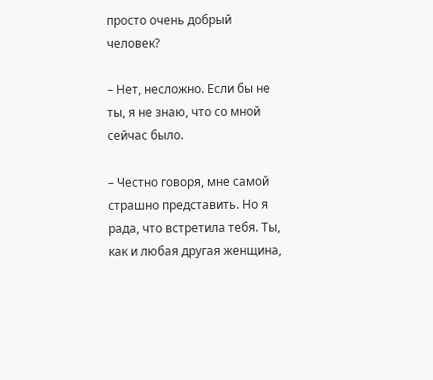просто очень добрый человек?

– Нет, несложно. Если бы не ты, я не знаю, что со мной сейчас было.

– Честно говоря, мне самой страшно представить. Но я рада, что встретила тебя. Ты, как и любая другая женщина,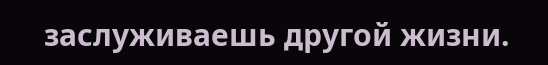заслуживаешь другой жизни.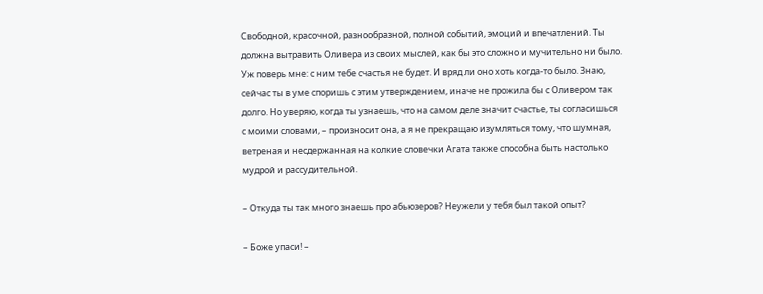Свободной, красочной, разнообразной, полной событий, эмоций и впечатлений. Ты должна вытравить Оливера из своих мыслей, как бы это сложно и мучительно ни было. Уж поверь мне: с ним тебе счастья не будет. И вряд ли оно хоть когда-то было. Знаю, сейчас ты в уме споришь с этим утверждением, иначе не прожила бы с Оливером так долго. Но уверяю, когда ты узнаешь, что на самом деле значит счастье, ты согласишься с моими словами, – произносит она, а я не прекращаю изумляться тому, что шумная, ветреная и несдержанная на колкие словечки Агата также способна быть настолько мудрой и рассудительной.

– Откуда ты так много знаешь про абьюзеров? Неужели у тебя был такой опыт?

– Боже упаси! –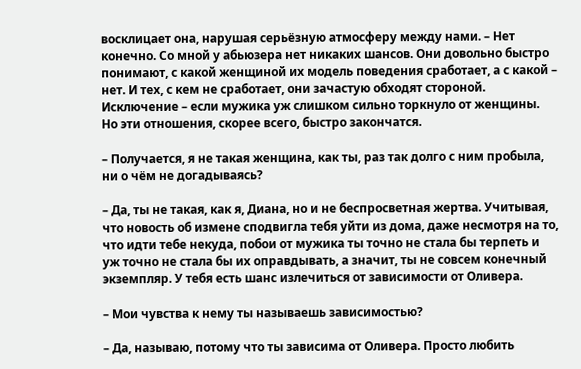восклицает она, нарушая серьёзную атмосферу между нами. – Нет конечно. Со мной у абьюзера нет никаких шансов. Они довольно быстро понимают, с какой женщиной их модель поведения сработает, а с какой – нет. И тех, с кем не сработает, они зачастую обходят стороной. Исключение – если мужика уж слишком сильно торкнуло от женщины. Но эти отношения, скорее всего, быстро закончатся.

– Получается, я не такая женщина, как ты, раз так долго с ним пробыла, ни о чём не догадываясь?

– Да, ты не такая, как я, Диана, но и не беспросветная жертва. Учитывая, что новость об измене сподвигла тебя уйти из дома, даже несмотря на то, что идти тебе некуда, побои от мужика ты точно не стала бы терпеть и уж точно не стала бы их оправдывать, а значит, ты не совсем конечный экземпляр. У тебя есть шанс излечиться от зависимости от Оливера.

– Мои чувства к нему ты называешь зависимостью?

– Да, называю, потому что ты зависима от Оливера. Просто любить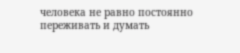человека не равно постоянно переживать и думать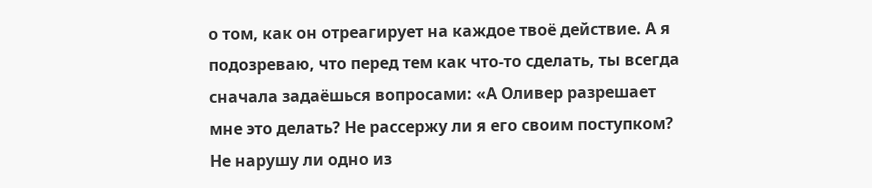о том, как он отреагирует на каждое твоё действие. А я подозреваю, что перед тем как что-то сделать, ты всегда сначала задаёшься вопросами: «А Оливер разрешает мне это делать? Не рассержу ли я его своим поступком? Не нарушу ли одно из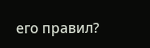его правил?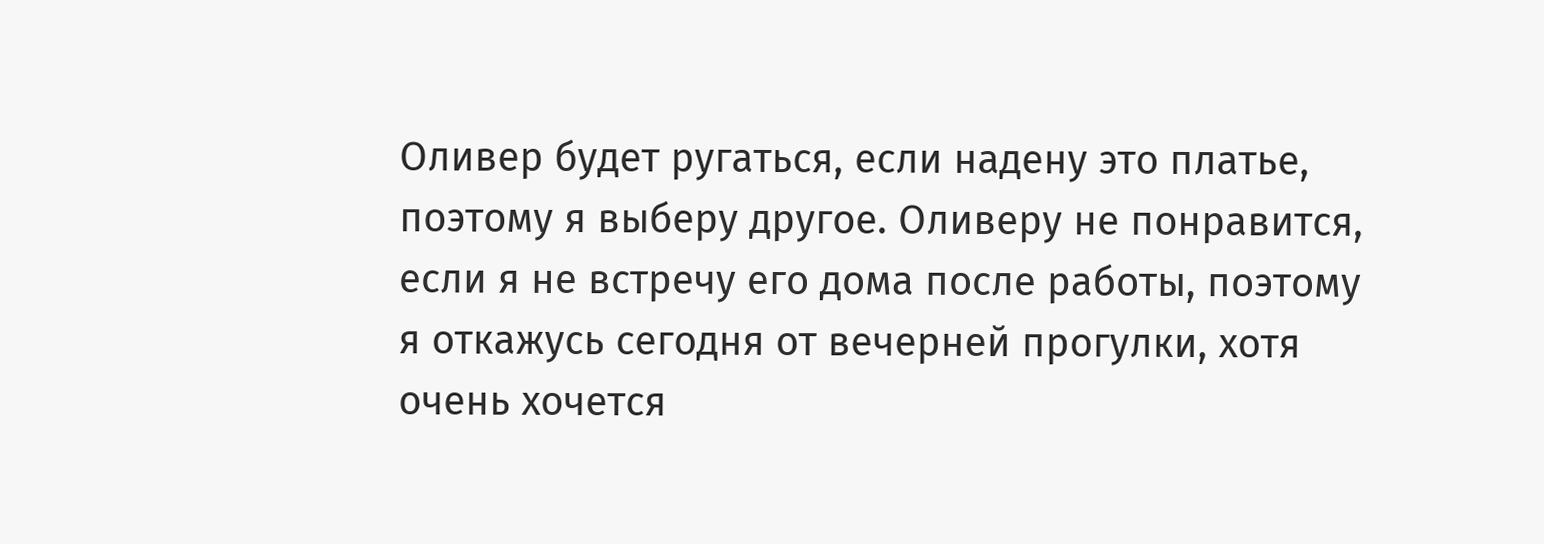Оливер будет ругаться, если надену это платье, поэтому я выберу другое. Оливеру не понравится, если я не встречу его дома после работы, поэтому я откажусь сегодня от вечерней прогулки, хотя очень хочется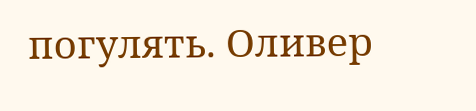погулять. Оливер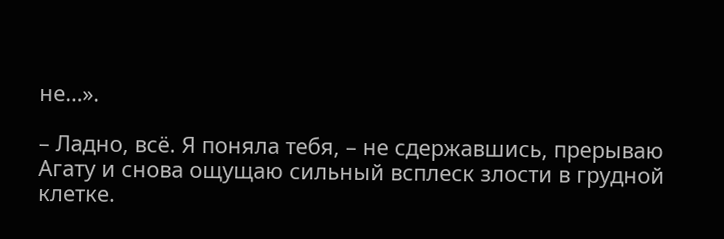не…».

– Ладно, всё. Я поняла тебя, – не сдержавшись, прерываю Агату и снова ощущаю сильный всплеск злости в грудной клетке.